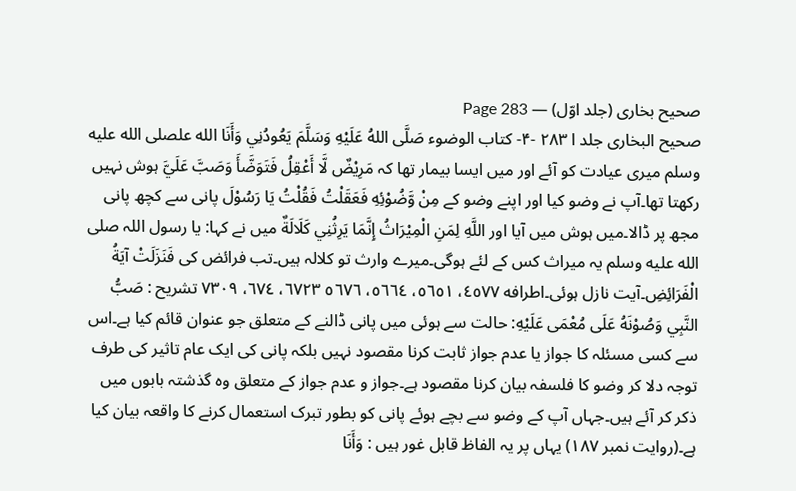صحیح بخاری (جلد اوّل) — Page 283
صحيح البخاری جلد ا ۲۸۳ -۴- كتاب الوضوء صَلَّى اللهُ عَلَيْهِ وَسَلَّمَ يَعُودُنِي وَأَنَا الله علصلى الله عليه وسلم میری عیادت کو آئے اور میں ایسا بیمار تھا کہ مَرِيْضٌ لَّا أَعْقِلُ فَتَوَضَّأَ وَصَبَّ عَلَيَّ ہوش نہیں رکھتا تھا۔آپ نے وضو کیا اور اپنے وضو کے مِنْ وَّضُوْئِهِ فَعَقَلْتُ فَقُلْتُ يَا رَسُوْلَ پانی سے کچھ پانی مجھ پر ڈالا۔میں ہوش میں آیا اور اللَّهِ لِمَنِ الْمِيْرَاثُ إِنَّمَا يَرِثُنِي كَلَالَةٌ میں نے کہا: یا رسول اللہ صلى الله عليه وسلم یہ میراث کس کے لئے ہوگی۔میرے وارث تو کلالہ ہیں۔تب فرائض کی فَنَزَلَتْ آيَةُ الْفَرَائِضِ۔آیت نازل ہوئی۔اطرافه ٤٥٧٧، ٥٦٥١، ٥٦٦٤، ٥٦٧٦ ٦٧٢٣، ٦٧٤، ۷۳۰۹ تشریح : صَبُّ النَّبِي وَصُوْنَهُ عَلَى مُعْمَى عَلَيْهِ: حالت سے ہوئی میں پانی ڈالنے کے متعلق جو عنوان قائم کیا ہے۔اس سے کسی مسئلہ کا جواز یا عدم جواز ثابت کرنا مقصود نہیں بلکہ پانی کی ایک عام تاثیر کی طرف توجہ دلا کر وضو کا فلسفہ بیان کرنا مقصود ہے۔جواز و عدم جواز کے متعلق وہ گذشتہ بابوں میں ذکر کر آئے ہیں۔جہاں آپ کے وضو سے بچے ہوئے پانی کو بطور تبرک استعمال کرنے کا واقعہ بیان کیا ہے۔(روایت نمبر ۱۸۷) یہاں پر یہ الفاظ قابل غور ہیں : وَأَنَا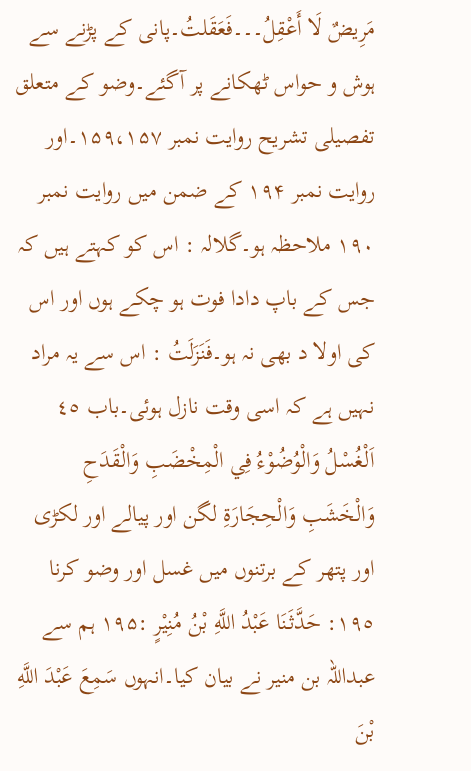مَرِيضٌ لَا أَعْقِلُ۔۔۔فَعَقَلتُ۔پانی کے پڑنے سے ہوش و حواس ٹھکانے پر آگئے۔وضو کے متعلق تفصیلی تشریح روایت نمبر ۱۵۹،۱۵۷۔اور روایت نمبر ۱۹۴ کے ضمن میں روایت نمبر ۱۹۰ ملاحظہ ہو۔گلالہ : اس کو کہتے ہیں کہ جس کے باپ دادا فوت ہو چکے ہوں اور اس کی اولا د بھی نہ ہو۔فَنَزَلَتُ : اس سے یہ مراد نہیں ہے کہ اسی وقت نازل ہوئی۔باب ٤٥ اَلْغُسْلُ وَالْوُضُوْءُ فِي الْمِخْضَبِ وَالْقَدَحِ وَالْخَشَبِ وَالْحِجَارَةِ لگن اور پیالے اور لکڑی اور پتھر کے برتنوں میں غسل اور وضو کرنا ١٩٥: حَدَّثَنَا عَبْدُ اللَّهِ بْنُ مُنِيْرٍ :۱۹۵ ہم سے عبداللہ بن منیر نے بیان کیا۔انہوں سَمِعَ عَبْدَ اللَّهِ بْنَ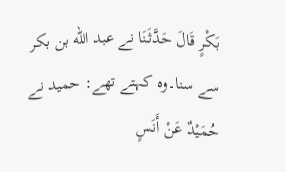بَكْرٍ قَالَ حَدَّثَنَا نے عبد الله بن بکر سے سنا۔وہ کہتے تھے: حمید نے حُمَيْدٌ عَنْ أَنَسٍ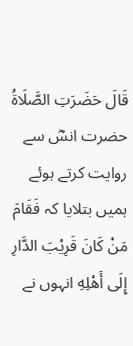قَالَ حَضَرَتِ الصَّلَاةُ حضرت انسؓ سے روایت کرتے ہوئے ہمیں بتلایا کہ فَقَامَ مَنْ كَانَ قَرِيْبَ الدَّارِ إِلَى أَهْلِهِ انہوں نے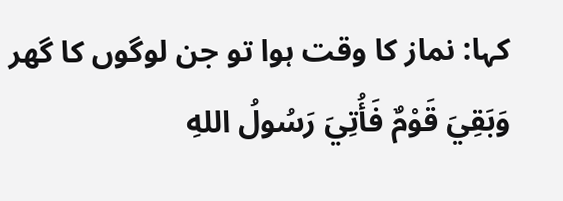کہا: نماز کا وقت ہوا تو جن لوگوں کا گھر وَبَقِيَ قَوْمٌ فَأُتِيَ رَسُولُ اللهِ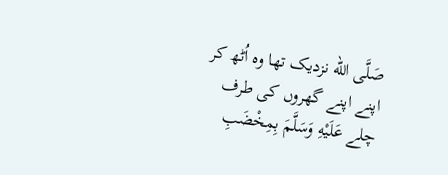صَلَّى الله نزدیک تھا وہ اُٹھ کر اپنے اپنے گھروں کی طرف چلے عَلَيْهِ وَسَلَّمَ بِمِخْضَبِ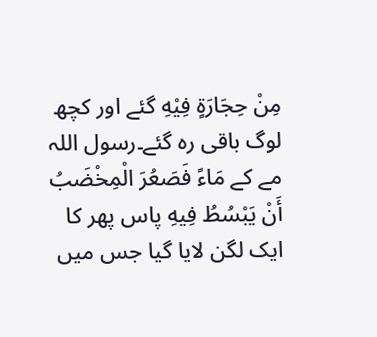مِنْ حِجَارَةٍ فِيْهِ گئے اور کچھ لوگ باقی رہ گئے۔رسول اللہ مے کے مَاءً فَصَعُرَ الْمِخْضَبُ أَنْ يَبْسُطُ فِيهِ پاس پھر کا ایک لگن لایا گیا جس میں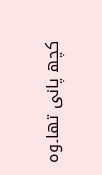کچھ پانی تھا۔وہ